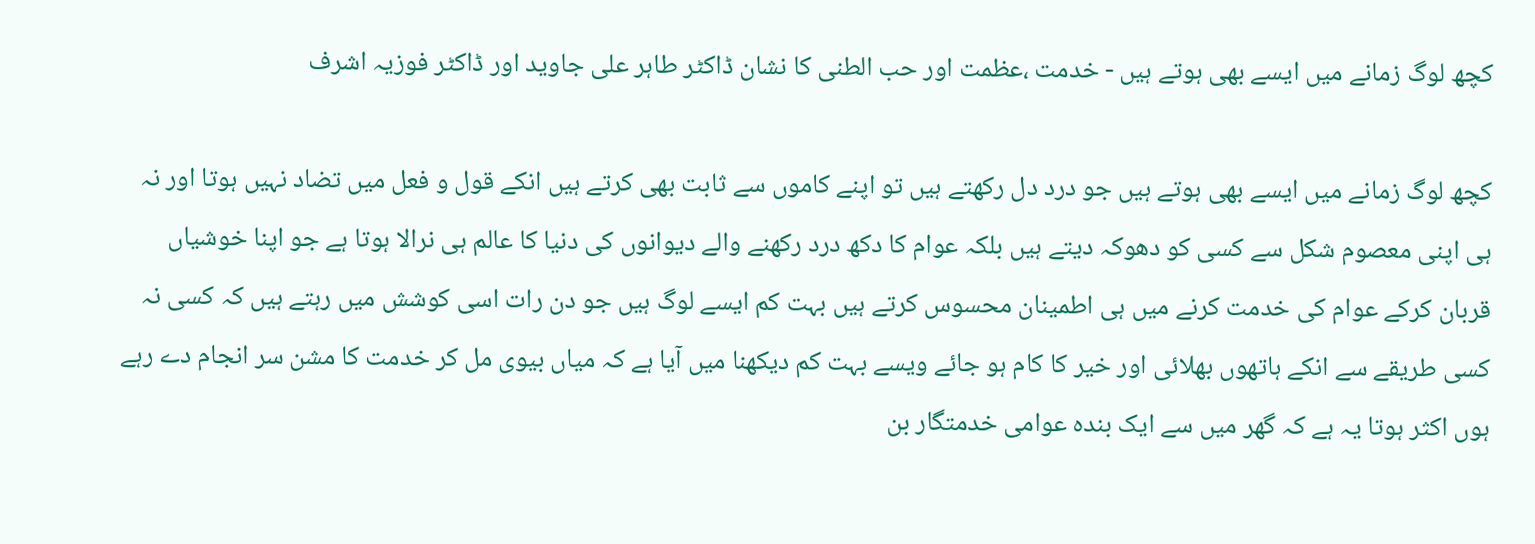کچھ لوگ زمانے میں ایسے بھی ہوتے ہیں - خدمت ،عظمت اور حب الطنی کا نشان ڈاکٹر طاہر علی جاوید اور ڈاکٹر فوزیہ اشرف

کچھ لوگ زمانے میں ایسے بھی ہوتے ہیں جو درد دل رکھتے ہیں تو اپنے کاموں سے ثابت بھی کرتے ہیں انکے قول و فعل میں تضاد نہیں ہوتا اور نہ ہی اپنی معصوم شکل سے کسی کو دھوکہ دیتے ہیں بلکہ عوام کا دکھ درد رکھنے والے دیوانوں کی دنیا کا عالم ہی نرالا ہوتا ہے جو اپنا خوشیاں قربان کرکے عوام کی خدمت کرنے میں ہی اطمینان محسوس کرتے ہیں بہت کم ایسے لوگ ہیں جو دن رات اسی کوشش میں رہتے ہیں کہ کسی نہ کسی طریقے سے انکے ہاتھوں بھلائی اور خیر کا کام ہو جائے ویسے بہت کم دیکھنا میں آیا ہے کہ میاں بیوی مل کر خدمت کا مشن سر انجام دے رہے ہوں اکثر ہوتا یہ ہے کہ گھر میں سے ایک بندہ عوامی خدمتگار بن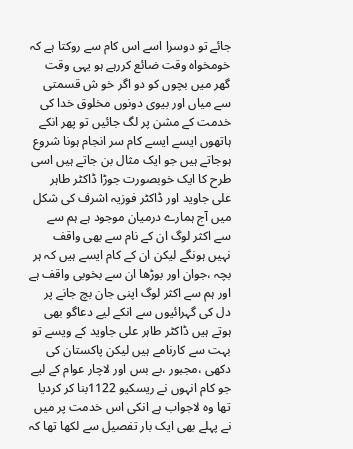جائے تو دوسرا اسے اس کام سے روکتا ہے کہ خومخواہ وقت ضائع کررہے ہو یہی وقت گھر میں بچوں کو دو اگر خو ش قسمتی سے میاں اور بیوی دونوں مخلوق خدا کی خدمت کے مشن پر لگ جائیں تو پھر انکے ہاتھوں ایسے ایسے کام سر انجام ہونا شروع ہوجاتے ہیں جو ایک مثال بن جاتے ہیں اسی طرح کا ایک خوبصورت جوڑا ڈاکٹر طاہر علی جاوید اور ڈاکٹر فوزیہ اشرف کی شکل میں آج ہمارے درمیان موجود ہے ہم سے سے اکثر لوگ ان کے نام سے بھی واقف نہیں ہونگے لیکن ان کے کام ایسے ہیں کہ ہر بچہ ،جوان اور بوڑھا ان سے بخوبی واقف ہے اور ہم سے اکثر لوگ اپنی جان بچ جانے پر دل کی گہرائیوں سے انکے لیے دعاگو بھی ہوتے ہیں ڈاکٹر طاہر علی جاوید کے ویسے تو بہت سے کارنامے ہیں لیکن پاکستان کی دکھی ،مجبور ،بے بس اور لاچار عوام کے لیے جو کام انہوں نے ریسکیو 1122بنا کر کردیا تھا وہ لاجواب ہے انکی اس خدمت پر میں نے پہلے بھی ایک بار تفصیل سے لکھا تھا کہ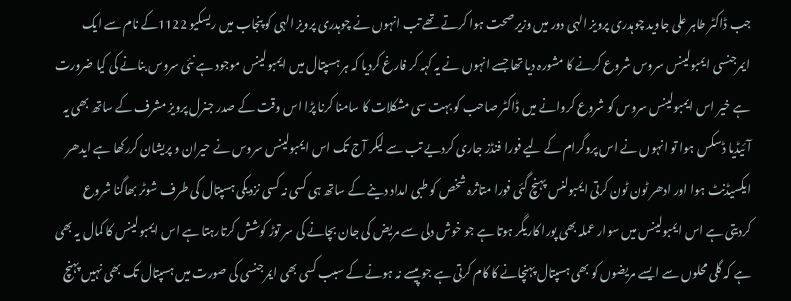جب ڈاکٹر طاہر علی جاوید چوہدری پرویز الہی دور میں وزیر صحت ہوا کرتے تھے تب انہوں نے چوہدری پرویز الہی کو پنجاب میں ریسکیو 1122کے نام سے ایک ایمرجنسی ایمبولینس سروس شروع کرنے کا مشورہ دیا تھا جسے انہوں نے یہ کہہ کر فارغ کردیا کہ ہر ہسپتال میں ایمبولینس موجود ہے نئی سروس بنانے کی کیا ضرورت ہے خیر اس ایمبولینس سروس کو شروع کروانے میں ڈاکٹر صاحب کو بہت سی مشکلات کا سامنا کرنا پڑا اس وقت کے صدر جنرل پرویز مشرف کے ساتھ بھی یہ آئیڈیا ڈسکس ہوا تو انہوں نے اس پروگرام کے لیے فورا فنڈز جاری کردیے تب سے لیکر آج تک اس ایمبولینس سروس نے حیران و پریشان کررکھا ہے ایدھر ایکسیڈنٹ ہوا اور ادھر ٹون ٹون کرتی ایمبولنس پہنچ گئی فورا متاثرہ شخص کو طبی امداد دینے کے ساتھ ہی کسی نہ کسی نزدیکی ہسپتال کی طرف شوٹر بھاگنا شروع کردیتی ہے اس ایمبولینس میں سوار عملہ بھی پورا کاریگر ہوتا ہے جو خوش دلی سے مریض کی جان بچانے کی سر توڑ کوشش کرتارہتا ہے اس ایمبولینس کا کمال یہ بھی ہے کہ گلی محلوں سے ایسے مریضوں کو بھی ہسپتال پہنچانے کا کام کرتی ہے جو پیسے نہ ہونے کے سبب کسی بھی ایمرجنسی کی صورت میں ہسپتال تک بھی نہیں پہنچ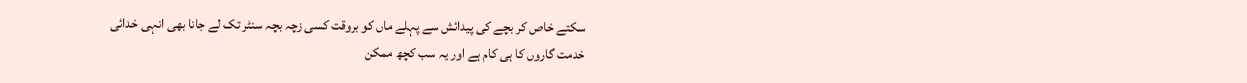سکتے خاص کر بچے کی پیدائش سے پہلے ماں کو بروقت کسی زچہ بچہ سنٹر تک لے جانا بھی انہی خدائی خدمت گاروں کا ہی کام ہے اور یہ سب کچھ ممکن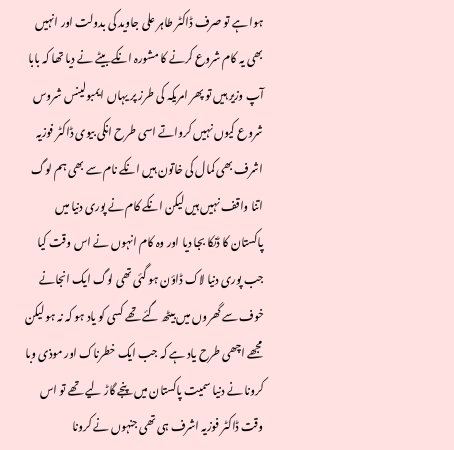ہوا ہے تو صرف ڈاکٹر طاہر علی جاوید کی بدولت اور انہیں بھی یہ کام شروع کرنے کا مشورہ انکے بیٹے نے دیا تھا کہ بابا آپ وزیر ہیں تو پھر امریکہ کی طرز پر یہاں ایمبولینس شروس شروع کیوں نہیں کرواتے اسی طرح انکی بیوی ڈاکٹر فوزیہ اشرف بھی کمال کی خاتون ہیں انکے نام سے بھی ہم لوگ اتنا واقف نہیں ہیں لیکن انکے کام نے پوری دنیا میں پاکستان کا ڈنکا بجا دیا اور وہ کام انہوں نے اس وقت کیا جب پوری دنیا لاک ڈاؤن ہو گئی تھی لوگ ایک انجانے خوف سے گھروں میں بیٹھ گئے تھے کسی کو یاد ہو کہ نہ ہو لیکن مجھے اچھی طرح یاد ہے کہ جب ایک خطرناک اور موذی وبا کرونا نے دنیا سمیت پاکستان میں پنجے گاڑ لیے تھے تو اس وقت ڈاکٹر فوزیہ اشرف ہی تھی جنہوں نے کرونا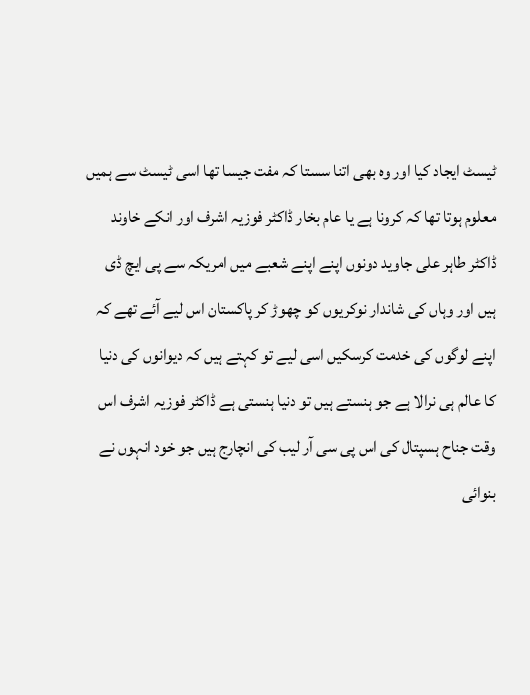ٹیسٹ ایجاد کیا اور وہ بھی اتنا سستا کہ مفت جیسا تھا اسی ٹیسٹ سے ہمیں معلوم ہوتا تھا کہ کرونا ہے یا عام بخار ڈاکٹر فوزیہ اشرف اور انکے خاوند ڈاکٹر طاہر علی جاوید دونوں اپنے اپنے شعبے میں امریکہ سے پی ایچ ڈی ہیں اور وہاں کی شاندار نوکریوں کو چھوڑ کر پاکستان اس لیے آئے تھے کہ اپنے لوگوں کی خدمت کرسکیں اسی لیے تو کہتے ہیں کہ دیوانوں کی دنیا کا عالم ہی نرالا ہے جو ہنستے ہیں تو دنیا ہنستی ہے ڈاکٹر فوزیہ اشرف اس وقت جناح ہسپتال کی اس پی سی آر لیب کی انچارج ہیں جو خود انہوں نے بنوائی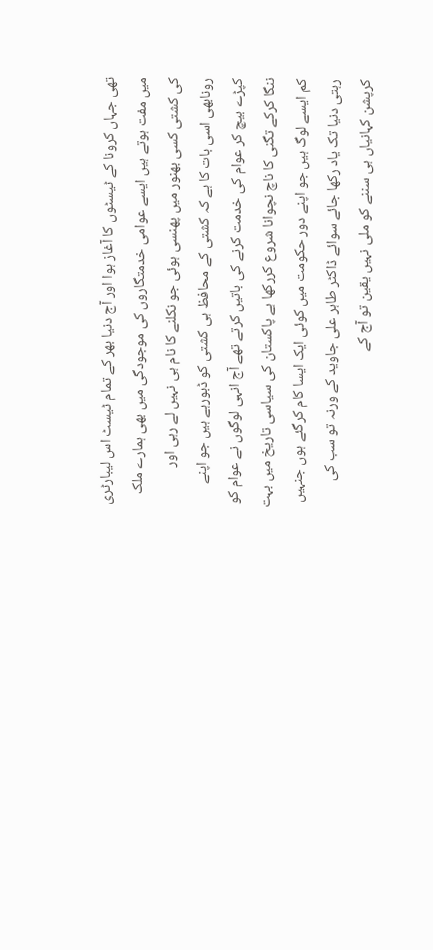تھی جہاں کرونا کے ٹیسٹوں کا آغاز ہوا اور آج دنیا بھر کے تمام ٹیسٹ اس لیبارٹری میں مفت ہوتے ہیں ایسے عوامی خدمتگاروں کی موجودگی میں بھی ہمارے ملک کی کشتی کسی بھنور میں پھنسی ہوئی جو نکلنے کا نام ہی نہیں لے رہی اور رونابھی اسی بات کا ہے کہ کشتی کے محافظ ہی کشتی کو ڈبورہے ہیں جو اپنے کپڑے بیچ کر عوام کی خدمت کرنے کی باتیں کرتے تھے آج انہی لوگوں نے عوام کو ننگا کرکے تگنی کا ناچ نچوانا شروع کررکھا ہے پاکستان کی سیاسی تاریخ میں بہت کم ایسے لوگ ہیں جو اپنے دور حکومت میں کوئی ایک ایسا کام کرگئے ہوں جنہیں رہتی دنیا تک یاد رکھا جائے سوائے ڈاکٹر طاہر علی جاوید کے ورنہ تو سب کی کرپشن کہانیاں ہی سننے کو ملی نہیں یقین تو آج کے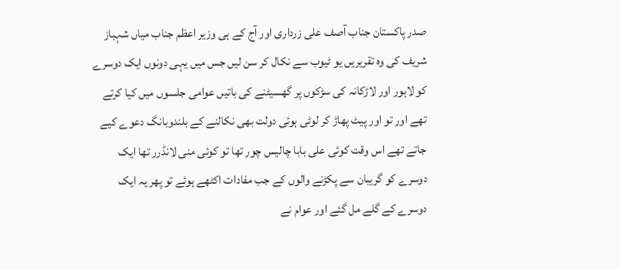صدر پاکستان جناب آصف علی زرداری اور آج کے ہی وزیر اعظم جناب میاں شہباز شریف کی وہ تقریریں یو ٹیوب سے نکال کر سن لیں جس میں یہی دونوں ایک دوسرے کو لاہور اور لاڑکانہ کی سڑکوں پر گھسیٹنے کی باتیں عوامی جلسوں میں کیا کرتے تھے اور تو اور پیٹ پھاڑ کر لوٹی ہوئی دولت بھی نکالنے کے بلندوبانگ دعوے کیے جاتے تھے اس وقت کوئی علی بابا چالیس چور تھا تو کوئی منی لانڈرر تھا ایک دوسرے کو گریبان سے پکڑنے والوں کے جب مفادات اکٹھے ہوئے تو پھر یہ ایک دوسرے کے گلے مل گئے اور عوام نے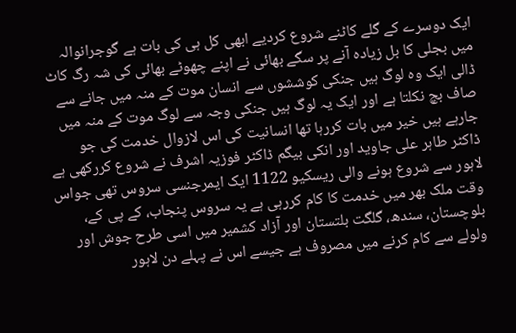ایک دوسرے کے گلے کاٹنے شروع کردیے ابھی کل ہی کی بات ہے گوجرانوالہ میں بجلی کا بل زیادہ آنے پر سگے بھائی نے اپنے چھوٹے بھائی کی شہ رگ کاٹ ڈالی ایک وہ لوگ ہیں جنکی کوششوں سے انسان موت کے منہ میں جانے سے صاف بچ نکلتا ہے اور ایک یہ لوگ ہیں جنکی وجہ سے لوگ موت کے منہ میں جارہے ہیں خیر میں بات کررہا تھا انسانیت کی اس لازوال خدمت کی جو ڈاکٹر طاہر علی جاوید اور انکی بیگم ڈاکٹر فوزیہ اشرف نے شروع کررکھی ہے لاہور سے شروع ہونے والی ریسکیو 1122 ایک ایمرجنسی سروس تھی جواس وقت ملک بھر میں خدمت کا کام کررہی ہے یہ سروس پنجاب، کے پی کے، بلوچستان، سندھ، گلگت بلتستان اور آزاد کشمیر میں اسی طرح جوش اور ولولے سے کام کرنے میں مصروف ہے جیسے اس نے پہلے دن لاہور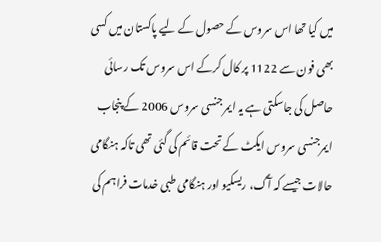میں کیا تھا اس سروس کے حصول کے لیے پاکستان میں کسی بھی فون سے 1122 پر کال کرکے اس سروس تک رسائی حاصل کی جاسکتی ہے یہ ایمرجنسی سروس 2006 کے پنجاب ایمرجنسی سروس ایکٹ کے تحت قائم کی گئی تھی تاکہ ہنگامی حالات جیسے کہ آگ، ریسکیو اور ہنگامی طبی خدمات فراہم کی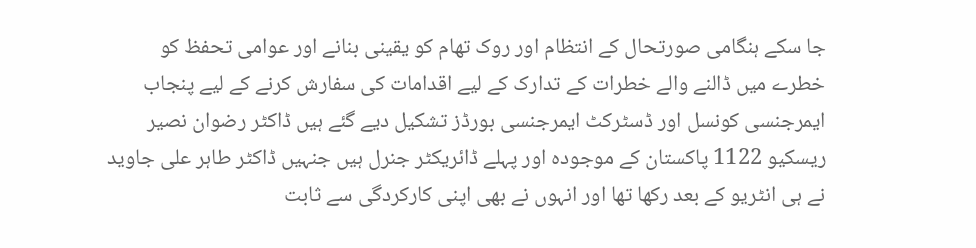جا سکے ہنگامی صورتحال کے انتظام اور روک تھام کو یقینی بنانے اور عوامی تحفظ کو خطرے میں ڈالنے والے خطرات کے تدارک کے لیے اقدامات کی سفارش کرنے کے لیے پنجاب ایمرجنسی کونسل اور ڈسٹرکٹ ایمرجنسی بورڈز تشکیل دیے گئے ہیں ڈاکٹر رضوان نصیر ریسکیو 1122 پاکستان کے موجودہ اور پہلے ڈائریکٹر جنرل ہیں جنہیں ڈاکٹر طاہر علی جاوید نے ہی انٹریو کے بعد رکھا تھا اور انہوں نے بھی اپنی کارکردگی سے ثابت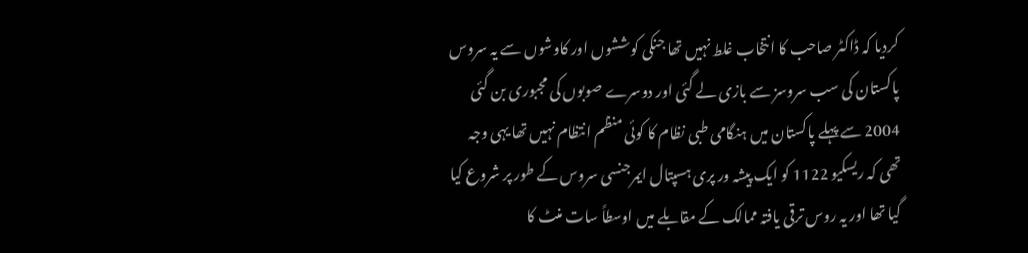کردیا کہ ڈاکٹر صاحب کا انتخاب غلط نہیں تھا جنکی کوششوں اور کاوشوں سے یہ سروس پاکستان کی سب سروسز سے بازی لے گئی اور دوسرے صوبوں کی مجبوری بن گئی 2004 سے پہلے پاکستان میں ہنگامی طبی نظام کا کوئی منظم انتظام نہیں تھا یہی وجہ تھی کہ ریسکیو 1122 کو ایک پیشہ ور پری ہسپتال ایمرجنسی سروس کے طور پر شروع کیا گیا تھا اور یہ روس ترقی یافتہ ممالک کے مقابلے میں اوسطاً سات منٹ کا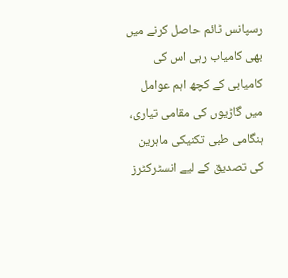رسپانس ٹائم حاصل کرنے میں بھی کامیاب رہی اس کی کامیابی کے کچھ اہم عوامل میں گاڑیوں کی مقامی تیاری، ہنگامی طبی تکنیکی ماہرین کی تصدیق کے لیے انسٹرکٹرز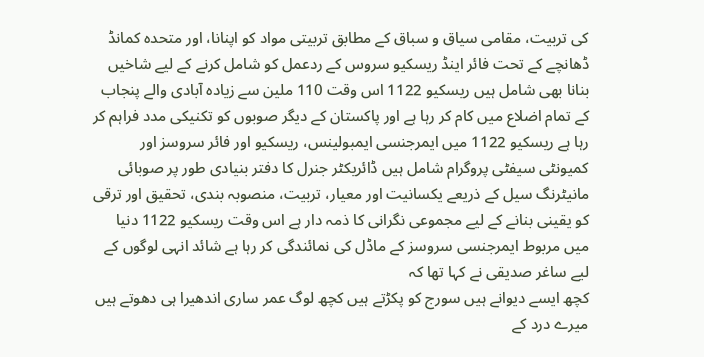کی تربیت، مقامی سیاق و سباق کے مطابق تربیتی مواد کو اپنانا، اور متحدہ کمانڈ ڈھانچے کے تحت فائر اینڈ ریسکیو سروس کے ردعمل کو شامل کرنے کے لیے شاخیں بنانا بھی شامل ہیں ریسکیو 1122 اس وقت 110 ملین سے زیادہ آبادی والے پنجاب کے تمام اضلاع میں کام کر رہا ہے اور پاکستان کے دیگر صوبوں کو تکنیکی مدد فراہم کر رہا ہے ریسکیو 1122 میں ایمرجنسی ایمبولینس، ریسکیو اور فائر سروسز اور کمیونٹی سیفٹی پروگرام شامل ہیں ڈائریکٹر جنرل کا دفتر بنیادی طور پر صوبائی مانیٹرنگ سیل کے ذریعے یکسانیت اور معیار، تربیت، منصوبہ بندی، تحقیق اور ترقی کو یقینی بنانے کے لیے مجموعی نگرانی کا ذمہ دار ہے اس وقت ریسکیو 1122 دنیا میں مربوط ایمرجنسی سروسز کے ماڈل کی نمائندگی کر رہا ہے شائد انہی لوگوں کے لیے ساغر صدیقی نے کہا تھا کہ
کچھ ایسے دیوانے ہیں سورج کو پکڑتے ہیں کچھ لوگ عمر ساری اندھیرا ہی دھوتے ہیں
میرے درد کے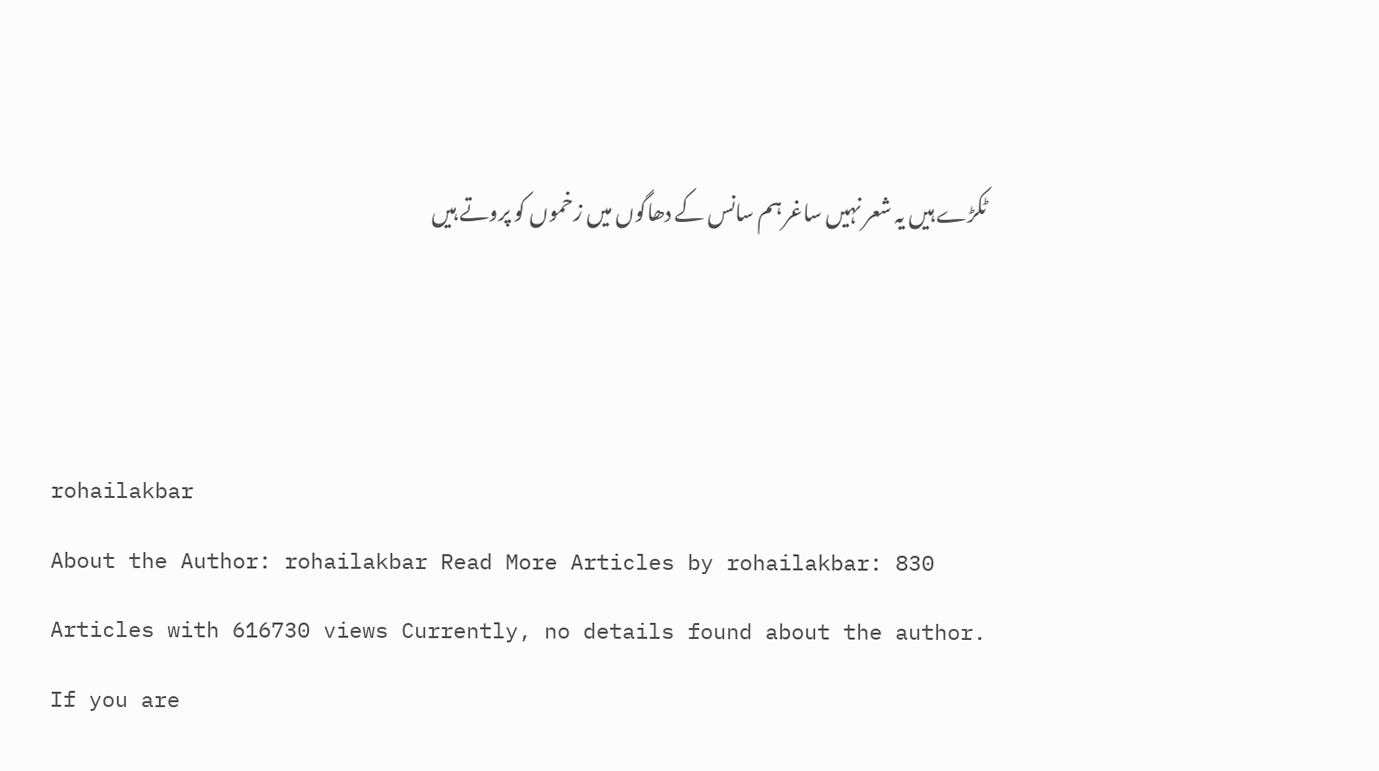ٹکڑے ہیں یہ شعر نہیں ساغر ہم سانس کے دھاگوں میں زخموں کو پروتے ہیں



rohailakbar
About the Author: rohailakbar Read More Articles by rohailakbar: 830 Articles with 616730 views Currently, no details found about the author. If you are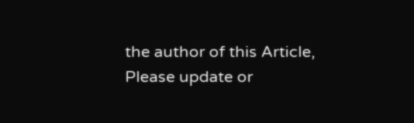the author of this Article, Please update or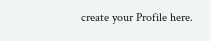create your Profile here.